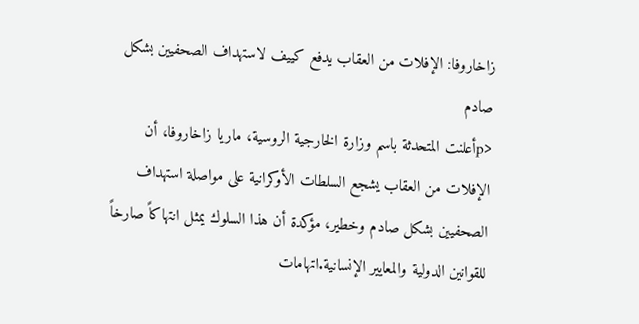زاخاروفا: الإفلات من العقاب يدفع كييف لاستهداف الصحفيين بشكل صادم
<pأعلنت المتحدثة باسم وزارة الخارجية الروسية، ماريا زاخاروفا، أن الإفلات من العقاب يشجع السلطات الأوكرانية على مواصلة استهداف الصحفيين بشكل صادم وخطير، مؤكدة أن هذا السلوك يمثل انتهاكاً صارخاً للقوانين الدولية والمعايير الإنسانية.اتهامات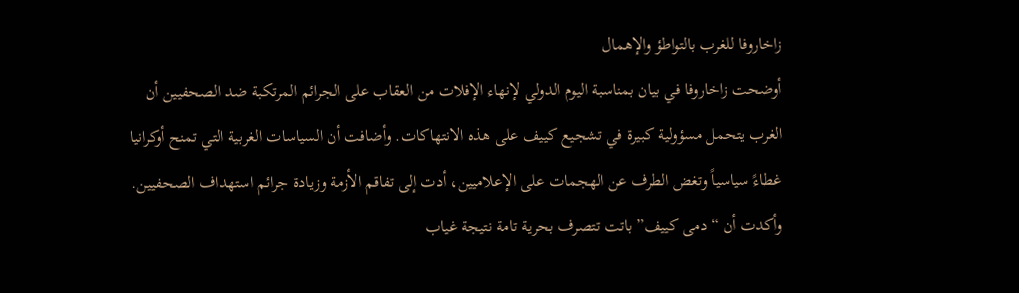زاخاروفا للغرب بالتواطؤ والإهمال
أوضحت زاخاروفا في بيان بمناسبة اليوم الدولي لإنهاء الإفلات من العقاب على الجرائم المرتكبة ضد الصحفيين أن الغرب يتحمل مسؤولية كبيرة في تشجيع كييف على هذه الانتهاكات. وأضافت أن السياسات الغربية التي تمنح أوكرانيا غطاءً سياسياً وتغض الطرف عن الهجمات على الإعلاميين، أدت إلى تفاقم الأزمة وزيادة جرائم استهداف الصحفيين.
وأكدت أن “دمى كييف” باتت تتصرف بحرية تامة نتيجة غياب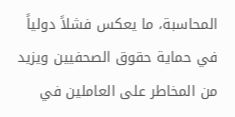المحاسبة، ما يعكس فشلاً دولياً في حماية حقوق الصحفيين ويزيد من المخاطر على العاملين في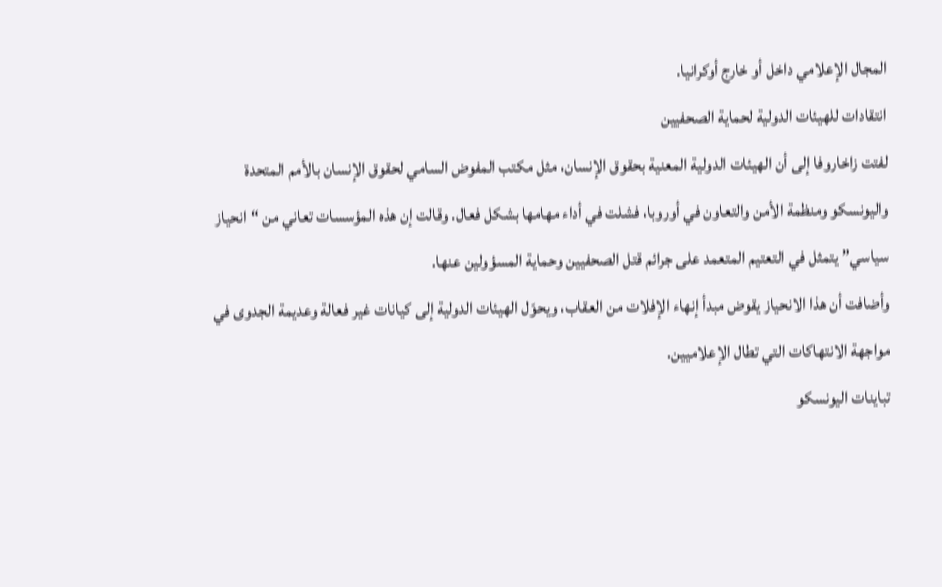المجال الإعلامي داخل أو خارج أوكرانيا.
انتقادات للهيئات الدولية لحماية الصحفيين
لفتت زاخاروفا إلى أن الهيئات الدولية المعنية بحقوق الإنسان، مثل مكتب المفوض السامي لحقوق الإنسان بالأمم المتحدة واليونسكو ومنظمة الأمن والتعاون في أوروبا، فشلت في أداء مهامها بشكل فعال. وقالت إن هذه المؤسسات تعاني من “انحياز سياسي” يتمثل في التعتيم المتعمد على جرائم قتل الصحفيين وحماية المسؤولين عنها.
وأضافت أن هذا الانحياز يقوض مبدأ إنهاء الإفلات من العقاب، ويحوّل الهيئات الدولية إلى كيانات غير فعالة وعديمة الجدوى في مواجهة الانتهاكات التي تطال الإعلاميين.
تباينات اليونسكو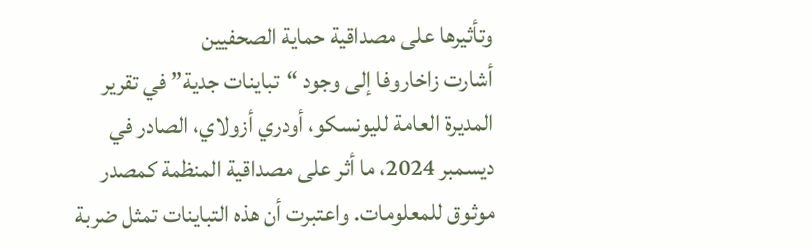وتأثيرها على مصداقية حماية الصحفيين
أشارت زاخاروفا إلى وجود “تباينات جدية” في تقرير المديرة العامة لليونسكو، أودري أزولاي، الصادر في ديسمبر 2024، ما أثر على مصداقية المنظمة كمصدر موثوق للمعلومات. واعتبرت أن هذه التباينات تمثل ضربة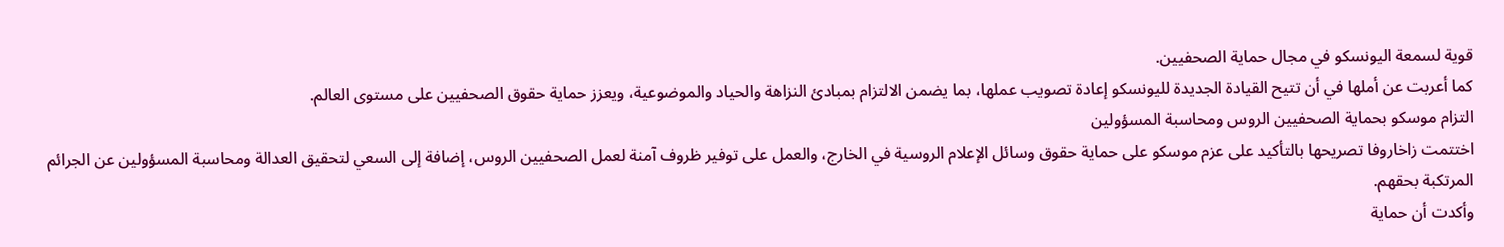قوية لسمعة اليونسكو في مجال حماية الصحفيين.
كما أعربت عن أملها في أن تتيح القيادة الجديدة لليونسكو إعادة تصويب عملها، بما يضمن الالتزام بمبادئ النزاهة والحياد والموضوعية، ويعزز حماية حقوق الصحفيين على مستوى العالم.
التزام موسكو بحماية الصحفيين الروس ومحاسبة المسؤولين
اختتمت زاخاروفا تصريحها بالتأكيد على عزم موسكو على حماية حقوق وسائل الإعلام الروسية في الخارج، والعمل على توفير ظروف آمنة لعمل الصحفيين الروس، إضافة إلى السعي لتحقيق العدالة ومحاسبة المسؤولين عن الجرائم المرتكبة بحقهم.
وأكدت أن حماية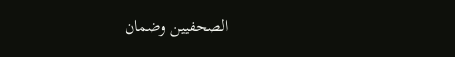الصحفيين وضمان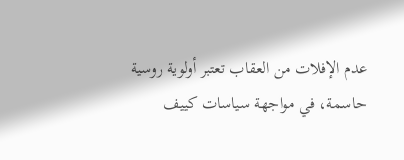عدم الإفلات من العقاب تعتبر أولوية روسية حاسمة، في مواجهة سياسات كييف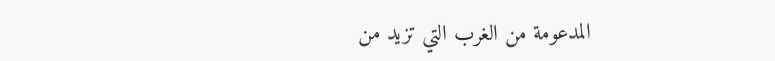المدعومة من الغرب التي تزيد من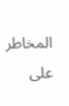المخاطر على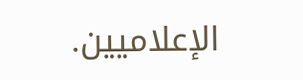الإعلاميين.